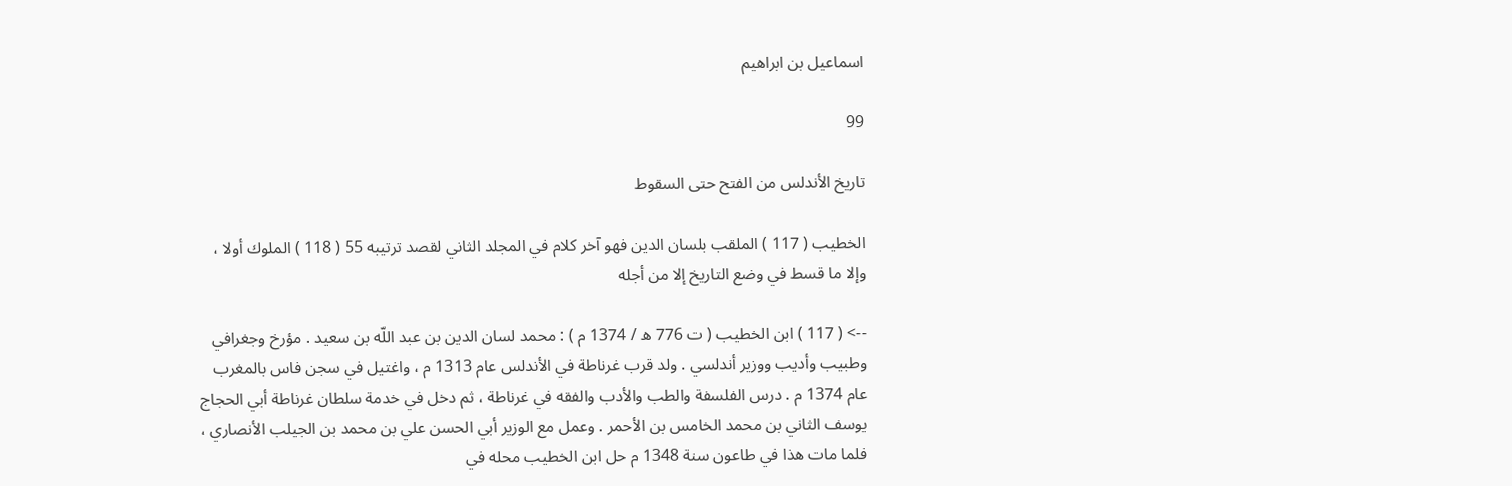اسماعيل بن ابراهيم

99

تاريخ الأندلس من الفتح حتى السقوط

الخطيب ( 117 ) الملقب بلسان الدين فهو آخر كلام في المجلد الثاني لقصد ترتيبه 55 ( 118 ) الملوك أولا ، وإلا ما قسط في وضع التاريخ إلا من أجله

--> ( 117 ) ابن الخطيب ( ت 776 ه / 1374 م ) : محمد لسان الدين بن عبد اللّه بن سعيد . مؤرخ وجغرافي وطبيب وأديب ووزير أندلسي . ولد قرب غرناطة في الأندلس عام 1313 م ، واغتيل في سجن فاس بالمغرب عام 1374 م . درس الفلسفة والطب والأدب والفقه في غرناطة ، ثم دخل في خدمة سلطان غرناطة أبي الحجاج يوسف الثاني بن محمد الخامس بن الأحمر . وعمل مع الوزير أبي الحسن علي بن محمد بن الجيلب الأنصاري ، فلما مات هذا في طاعون سنة 1348 م حل ابن الخطيب محله في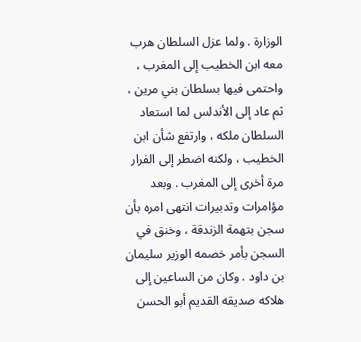الوزارة . ولما عزل السلطان هرب معه ابن الخطيب إلى المغرب ، واحتمى فيها بسلطان بني مرين ، ثم عاد إلى الأندلس لما استعاد السلطان ملكه ، وارتفع شأن ابن الخطيب ، ولكنه اضطر إلى الفرار مرة أخرى إلى المغرب . وبعد مؤامرات وتدبيرات انتهى امره بأن سجن بتهمة الزندقة ، وخنق في السجن بأمر خصمه الوزير سليمان بن داود . وكان من الساعين إلى هلاكه صديقه القديم أبو الحسن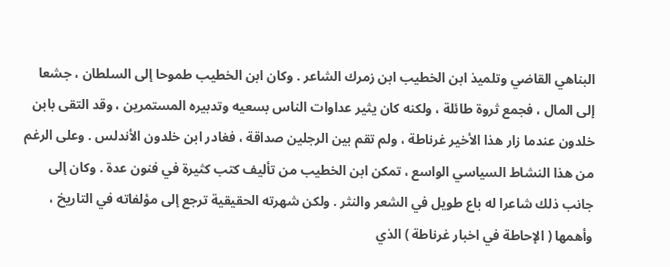البناهي القاضي وتلميذ ابن الخطيب ابن زمرك الشاعر . وكان ابن الخطيب طموحا إلى السلطان ، جشعا إلى المال ، فجمع ثروة طائلة ، ولكنه كان يثير عداوات الناس بسعيه وتدبيره المستمرين ، وقد التقى بابن خلدون عندما زار هذا الأخير غرناطة ، ولم تقم بين الرجلين صداقة ، فغادر ابن خلدون الأندلس . وعلى الرغم من هذا النشاط السياسي الواسع ، تمكن ابن الخطيب من تأليف كتب كثيرة في فنون عدة . وكان إلى جانب ذلك شاعرا له باع طويل في الشعر والنثر . ولكن شهرته الحقيقية ترجع إلى مؤلفاته في التاريخ ، وأهمها ( الإحاطة في اخبار غرناطة ) الذي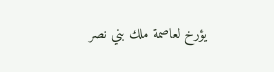يؤرخ لعاصمة ملك بني نصر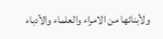ولأبنائها من الامراء والعلماء والأدباء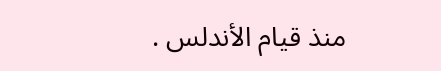منذ قيام الأندلس .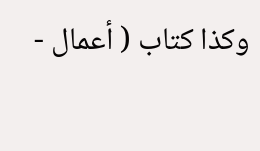وكذا كتاب ( أعمال -